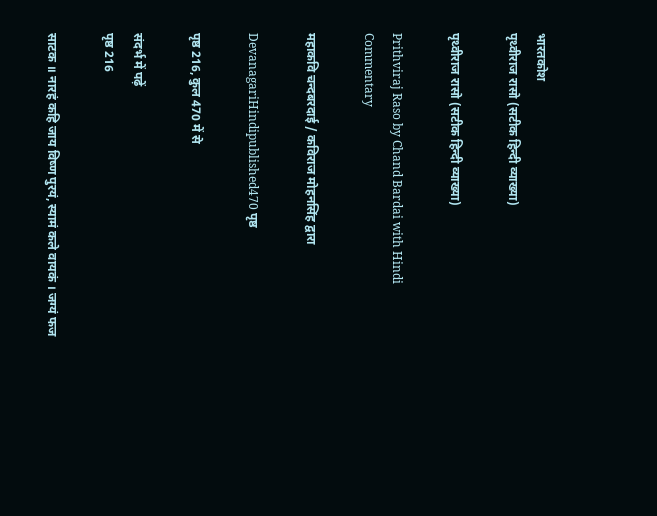भारतकोश
पृथ्वीराज रासो (सटीक हिन्दी व्याख्या)

पृथ्वीराज रासो (सटीक हिन्दी व्याख्या)

Prithviraj Raso by Chand Bardai with Hindi Commentary

महाकवि चन्दबरदाई / कविराज मोहनसिंह द्वारा

DevanagariHindipublished470 पृष्ठ

पृष्ठ 216, कुल 470 में से

संदर्भ में पढ़ें
पृष्ठ 216

साटक ॥ नारहं कहि जाय विष्ण पुरयं, स्यामं कले वायकं । जग्यं फज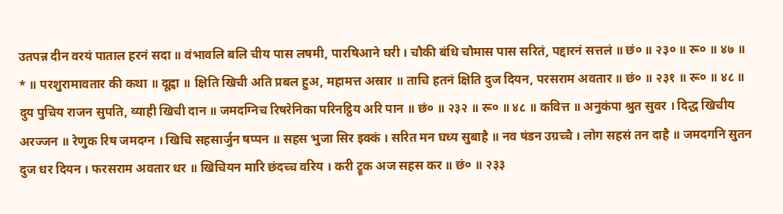उतपन्न दीन वरयं पाताल हरनं सदा ॥ वंभावलि बलि चीय पास लषमी, पारषिआने घरी । चौकी बंधि चौमास पास सरितं, पद्दारनं सत्तलं ॥ छं० ॥ २३० ॥ रू० ॥ ४७ ॥ * ॥ परशुरामावतार की कथा ॥ दूह्वा ॥ क्षिति खिची अति प्रबल हुअ, महामत्त अस्रार ॥ ताचि हतनं क्षिति दुज दियन, परसराम अवतार ॥ छं० ॥ २३१ ॥ रू० ॥ ४८ ॥ दुय पुचिय राजन सुपति, व्याही खिची दान ॥ जमदग्निच रिषरेनिका परिनट्ठिय अरि पान ॥ छं० ॥ २३२ ॥ रू० ॥ ४८ ॥ कवित्त ॥ अनुकंपा श्रुत सुवर । दिद्ध खिचीय अरज्जन ॥ रेणुक रिष जमदग्न । खिचि सहसार्जुन षप्पन ॥ सहस भुजा सिर इक्कं । सरित मन घध्य सुबाहै ॥ नव षंडन उग्रच्चै । लोग सहसं तन दाहै ॥ जमदगनि सुतन दुज धर दियन । फरसराम अवतार धर ॥ खिचियन मारि छंदच्च वरिय । करी ट्रूक अज सहस कर ॥ छं० ॥ २३३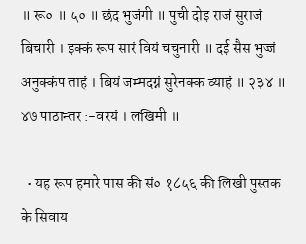॥ रू० ॥ ५० ॥ छंद भुजंगी ॥ पुची दोइ राजं सुराजं बिचारी । इक्कं रूप सारं वियं चचुनारी ॥ दई सैस भुज्जं अनुक्कंप ताहं । बियं जम्मदग्नं सुरेनक्क व्याहं ॥ २३४ ॥ ४७ पाठान्तर :-वरयं । लखिमी ॥

  • यह रूप हमारे पास की सं० १८५६ की लिखी पुस्तक के सिवाय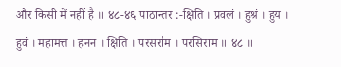और किसी में नहीं है ॥ ४८-४६ पाठान्तर :-क्षिति । प्रवलं । हुश्रं । हुय । हुवं । महामत्त । हनन । क्षिति । परसरा॑म । परसिराम ॥ ४८ ॥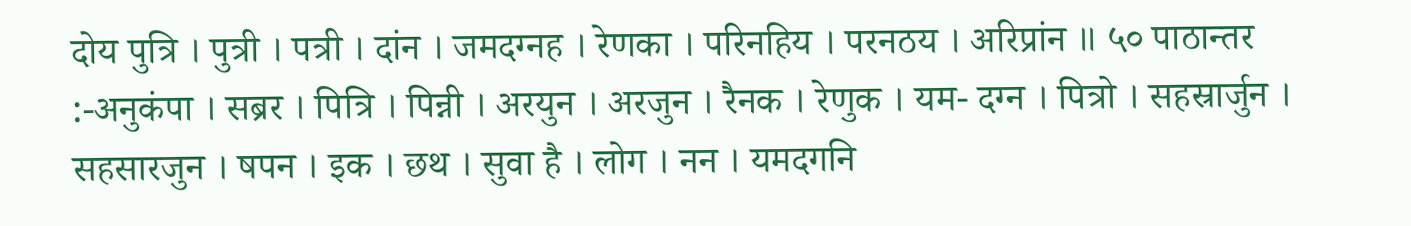दोय पुत्रि । पुत्री । पत्री । दांन । जमदग्नह । रेणका । परिनहिय । परनठय । अरिप्रांन ॥ ५० पाठान्तर :-अनुकंपा । सब्रर । पित्रि । पिन्नी । अरयुन । अरजुन । रैनक । रेणुक । यम- दग्न । पित्रो । सहस्रार्जुन । सहसारजुन । षपन । इक । छथ । सुवा है । लोग । नन । यमदगनि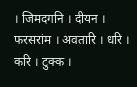। जिमदगनि । दीयन । फरसरांम । अवतारि । धरि । करि । टुक्क ।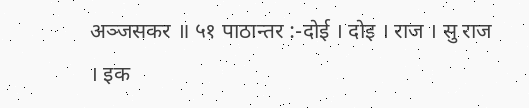अञ्जसकर ॥ ५१ पाठान्तर :-दोई । दोइ । राज । सु राज । इक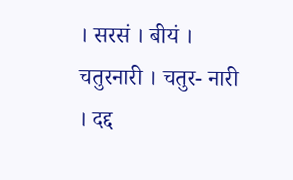। सरसं । बीयं । चतुरनारी । चतुर- नारी । दद्द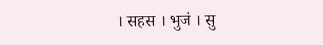। सहस । भुजं । सु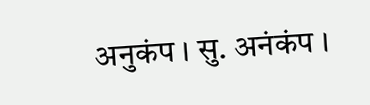अनुकंप । सु. अनंकंप ।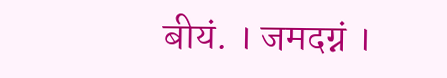बीयं. । जमदग्नं ।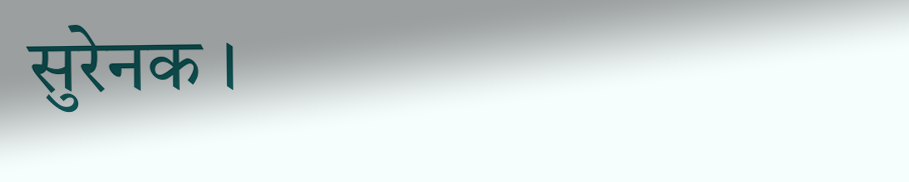सुरेनक ।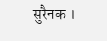सुरैनक ।